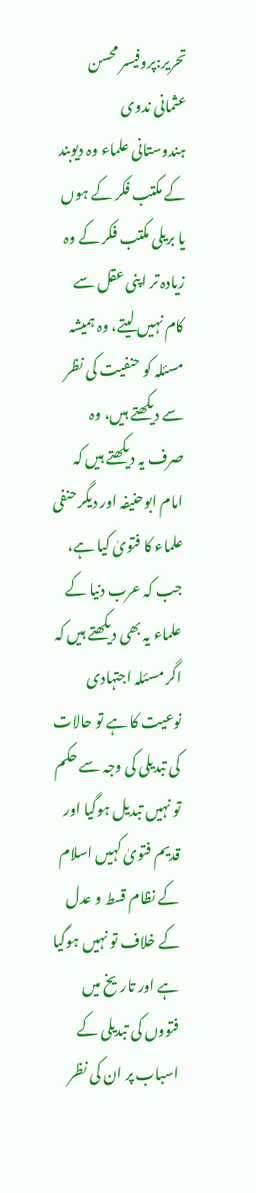تحریر:پروفیسر محسن عثمانی ندوی
ہندوستانی علماء وہ دیوبند کے مکتب فکر کے ہوں یا بریلی مکتب فکر کے وہ زیادہ تر اپنی عقل سے کام نہیں لیتے، وہ ہمیشہ مسئلہ کو حنفیت کی نظر سے دیکھتے ہیں، وہ صرف یہ دیکھتے ہیں کہ امام ابوحنیفہ اور دیگر حنفی علماء کا فتویٰ کیا ہے،
جب کہ عرب دنیا کے علماء یہ بھی دیکھتے ہیں کہ اگر مسئلہ اجتہادی نوعیت کا ہے تو حالات کی تبدیلی کی وجہ سے حکم تو نہیں تبدیل ہوگیا اور قدیم فتویٰ کہیں اسلام کے نظام قسط و عدل کے خلاف تو نہیں ہوگیا ہے اور تاریخ میں فتووں کی تبدیلی کے اسباب پر ان کی نظر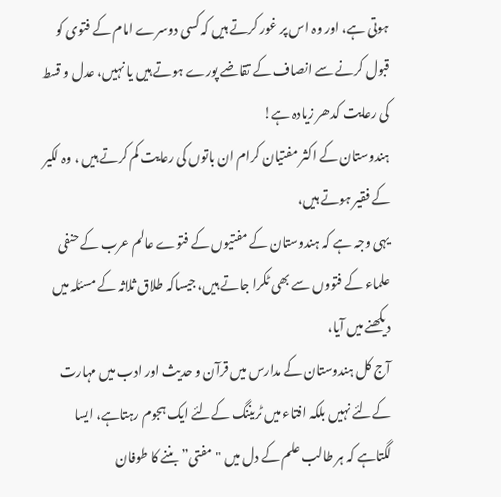ہوتی ہے، اور وہ اس پر غور کرتے ہیں کہ کسی دوسرے امام کے فتوی کو قبول کرنے سے انصاف کے تقاضے پورے ہوتے ہیں یا نہیں، عدل و قسط کی رعایت کدھر زیادہ ہے!
ہندوستان کے اکثر مفتیان کرام ان باتوں کی رعایت کم کرتے ہیں ، وہ لکیر کے فقیر ہوتے ہیں،
یہی وجہ ہے کہ ہندوستان کے مفتیوں کے فتوے عالم عرب کے حنفی علماء کے فتووں سے بھی ٹکرا جاتے ہیں، جیساکہ طلاق ثلاثہ کے مسئلہ میں دیکھنے میں آیا،
آج کل ہندوستان کے مدارس میں قرآن و حدیث اور ادب میں مہارت کےلئے نہیں بلکہ افتاء میں ٹریننگ کےلئے ایک ہجوم رہتاہے، ایسا لگتاہے کہ ہر طالب علم کے دل میں "مفتی” بننے کا طوفان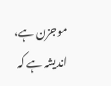موجزن ہے،
اندیشہ ہے کہ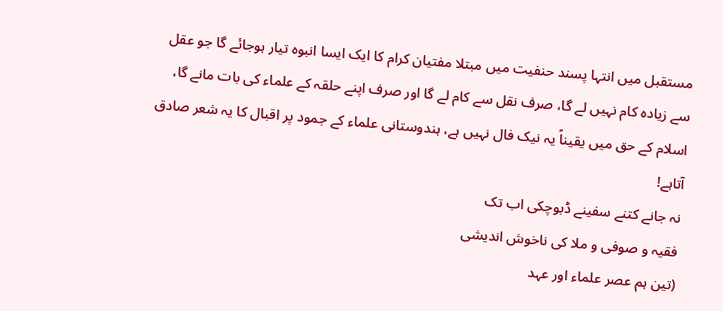مستقبل میں انتہا پسند حنفیت میں مبتلا مفتیان کرام کا ایک ایسا انبوہ تیار ہوجائے گا جو عقل سے زیادہ کام نہیں لے گا، صرف نقل سے کام لے گا اور صرف اپنے حلقہ کے علماء کی بات مانے گا، اسلام کے حق میں یقیناً یہ نیک فال نہیں ہے، ہندوستانی علماء کے جمود پر اقبال کا یہ شعر صادق آتاہے!
نہ جانے کتنے سفینے ڈبوچکی اب تک
فقیہ و صوفی و ملا کی ناخوش اندیشی
(تین ہم عصر علماء اور عہد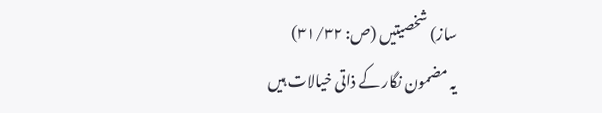ساز) شخصیتیں (ص: ۳۱/۳۲)
یہ مضمون نگار کے ذاتی خیالات ہیں